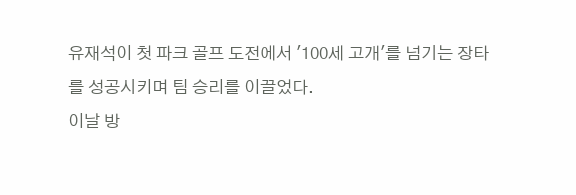유재석이 첫 파크 골프 도전에서 '100세 고개'를 넘기는 장타를 성공시키며 팀 승리를 이끌었다.
이날 방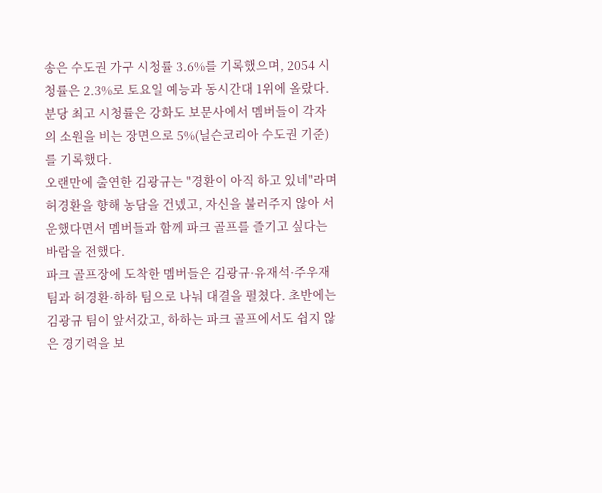송은 수도권 가구 시청률 3.6%를 기록했으며, 2054 시청률은 2.3%로 토요일 예능과 동시간대 1위에 올랐다. 분당 최고 시청률은 강화도 보문사에서 멤버들이 각자의 소원을 비는 장면으로 5%(닐슨코리아 수도권 기준)를 기록했다.
오랜만에 출연한 김광규는 "경환이 아직 하고 있네"라며 허경환을 향해 농담을 건넸고, 자신을 불러주지 않아 서운했다면서 멤버들과 함께 파크 골프를 즐기고 싶다는 바람을 전했다.
파크 골프장에 도착한 멤버들은 김광규·유재석·주우재 팀과 허경환·하하 팀으로 나눠 대결을 펼쳤다. 초반에는 김광규 팀이 앞서갔고, 하하는 파크 골프에서도 쉽지 않은 경기력을 보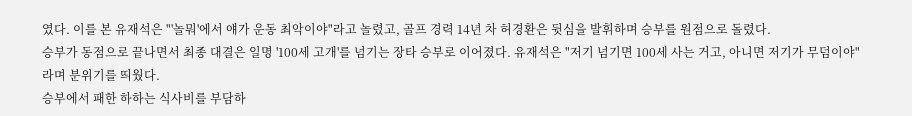였다. 이를 본 유재석은 "'놀뭐'에서 얘가 운동 최악이야"라고 놀렸고, 골프 경력 14년 차 허경환은 뒷심을 발휘하며 승부를 원점으로 돌렸다.
승부가 동점으로 끝나면서 최종 대결은 일명 '100세 고개'를 넘기는 장타 승부로 이어졌다. 유재석은 "저기 넘기면 100세 사는 거고, 아니면 저기가 무덤이야"라며 분위기를 띄웠다.
승부에서 패한 하하는 식사비를 부담하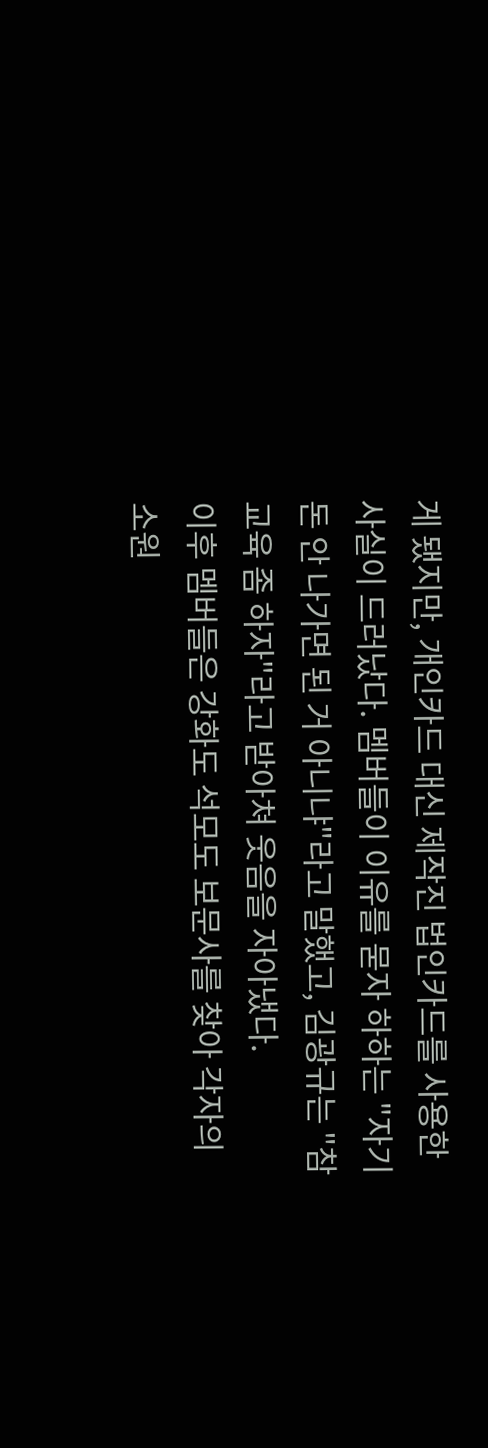게 됐지만, 개인카드 대신 제작진 법인카드를 사용한 사실이 드러났다. 멤버들이 이유를 묻자 하하는 "자기 돈 안 나가면 된 거 아니냐"라고 말했고, 김광규는 "참교육 좀 하자"라고 받아쳐 웃음을 자아냈다.
이후 멤버들은 강화도 석모도 보문사를 찾아 각자의 소원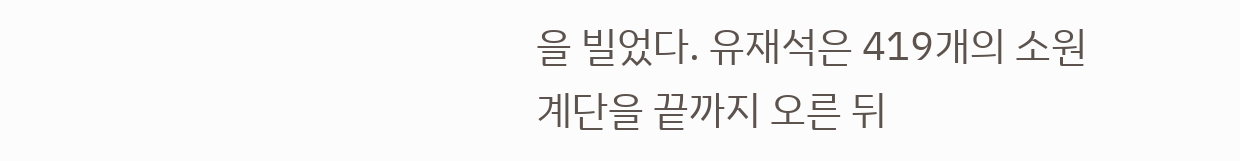을 빌었다. 유재석은 419개의 소원 계단을 끝까지 오른 뒤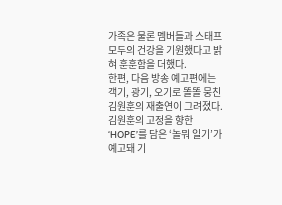가족은 물론 멤버들과 스태프 모두의 건강을 기원했다고 밝혀 훈훈함을 더했다.
한편, 다음 방송 예고편에는 객기, 광기, 오기로 똘똘 뭉친 김원훈의 재출연이 그려졌다. 김원훈의 고정을 향한 ‘HOPE’를 담은 ‘놀뭐 일기’가 예고돼 기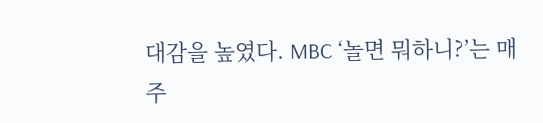대감을 높였다. MBC ‘놀면 뭐하니?’는 매주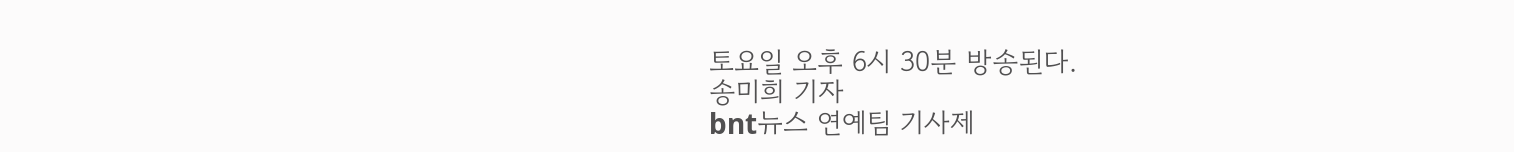토요일 오후 6시 30분 방송된다.
송미희 기자
bnt뉴스 연예팀 기사제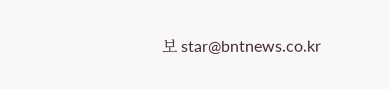보 star@bntnews.co.kr